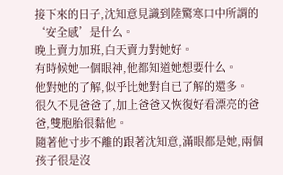接下來的日子,沈知意見識到陸驚寒口中所謂的‘安全感’是什么。
晚上賣力加班,白天賣力對她好。
有時候她一個眼神,他都知道她想要什么。
他對她的了解,似乎比她對自已了解的還多。
很久不見爸爸了,加上爸爸又恢復好看漂亮的爸爸,雙胞胎很黏他。
隨著他寸步不離的跟著沈知意,滿眼都是她,兩個孩子很是沒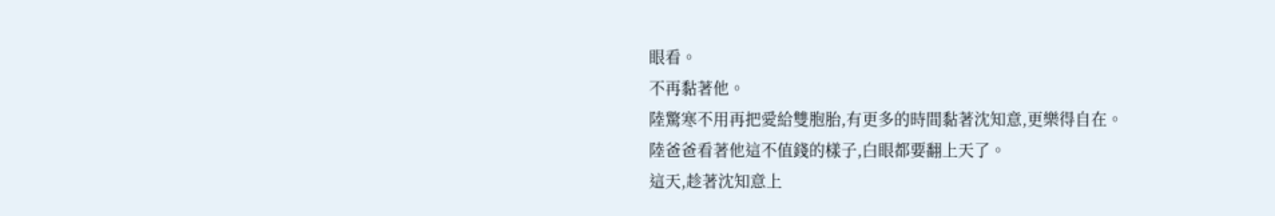眼看。
不再黏著他。
陸驚寒不用再把愛給雙胞胎,有更多的時間黏著沈知意,更樂得自在。
陸爸爸看著他這不值錢的樣子,白眼都要翻上天了。
這天,趁著沈知意上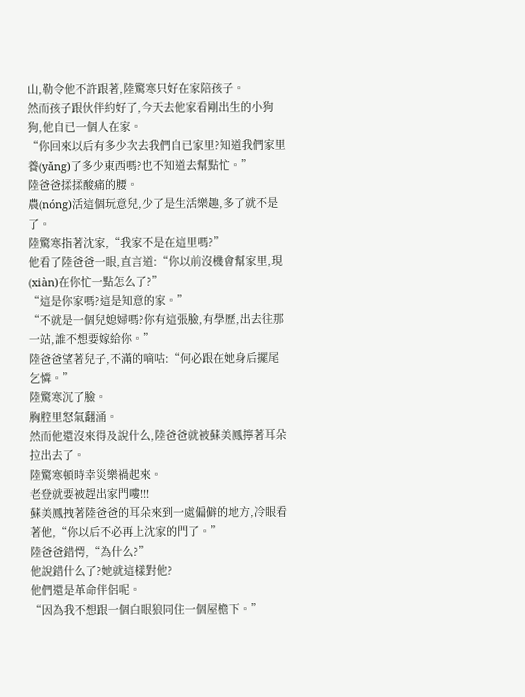山,勒令他不許跟著,陸驚寒只好在家陪孩子。
然而孩子跟伙伴約好了,今天去他家看剛出生的小狗狗,他自已一個人在家。
“你回來以后有多少次去我們自已家里?知道我們家里養(yǎng)了多少東西嗎?也不知道去幫點忙。”
陸爸爸揉揉酸痛的腰。
農(nóng)活這個玩意兒,少了是生活樂趣,多了就不是了。
陸驚寒指著沈家,“我家不是在這里嗎?”
他看了陸爸爸一眼,直言道:“你以前沒機會幫家里,現(xiàn)在你忙一點怎么了?”
“這是你家嗎?這是知意的家。”
“不就是一個兒媳婦嗎?你有這張臉,有學歷,出去往那一站,誰不想要嫁給你。”
陸爸爸望著兒子,不滿的嘀咕:“何必跟在她身后擺尾乞憐。”
陸驚寒沉了臉。
胸腔里怒氣翻涌。
然而他還沒來得及說什么,陸爸爸就被蘇美鳳擰著耳朵拉出去了。
陸驚寒頓時幸災樂禍起來。
老登就要被趕出家門嘍!!!
蘇美鳳拽著陸爸爸的耳朵來到一處偏僻的地方,冷眼看著他,“你以后不必再上沈家的門了。”
陸爸爸錯愕,“為什么?”
他說錯什么了?她就這樣對他?
他們還是革命伴侶呢。
“因為我不想跟一個白眼狼同住一個屋檐下。”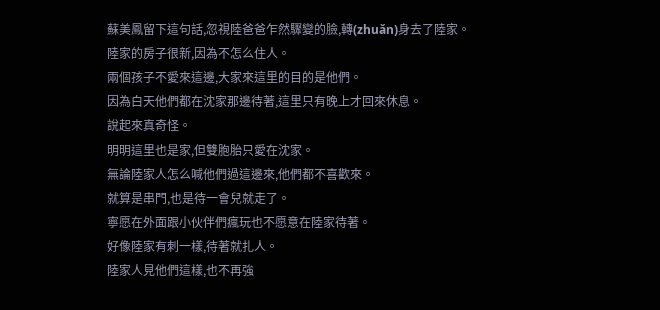蘇美鳳留下這句話,忽視陸爸爸乍然驟變的臉,轉(zhuǎn)身去了陸家。
陸家的房子很新,因為不怎么住人。
兩個孩子不愛來這邊,大家來這里的目的是他們。
因為白天他們都在沈家那邊待著,這里只有晚上才回來休息。
說起來真奇怪。
明明這里也是家,但雙胞胎只愛在沈家。
無論陸家人怎么喊他們過這邊來,他們都不喜歡來。
就算是串門,也是待一會兒就走了。
寧愿在外面跟小伙伴們瘋玩也不愿意在陸家待著。
好像陸家有刺一樣,待著就扎人。
陸家人見他們這樣,也不再強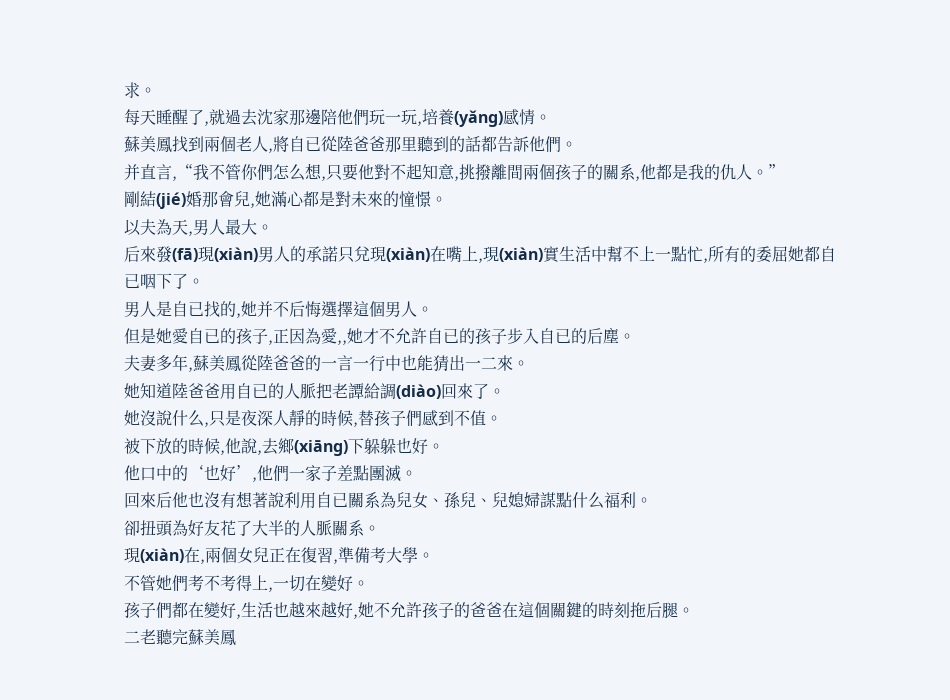求。
每天睡醒了,就過去沈家那邊陪他們玩一玩,培養(yǎng)感情。
蘇美鳳找到兩個老人,將自已從陸爸爸那里聽到的話都告訴他們。
并直言,“我不管你們怎么想,只要他對不起知意,挑撥離間兩個孩子的關系,他都是我的仇人。”
剛結(jié)婚那會兒,她滿心都是對未來的憧憬。
以夫為天,男人最大。
后來發(fā)現(xiàn)男人的承諾只兌現(xiàn)在嘴上,現(xiàn)實生活中幫不上一點忙,所有的委屈她都自已咽下了。
男人是自已找的,她并不后悔選擇這個男人。
但是她愛自已的孩子,正因為愛,,她才不允許自已的孩子步入自已的后塵。
夫妻多年,蘇美鳳從陸爸爸的一言一行中也能猜出一二來。
她知道陸爸爸用自已的人脈把老譚給調(diào)回來了。
她沒說什么,只是夜深人靜的時候,替孩子們感到不值。
被下放的時候,他說,去鄉(xiāng)下躲躲也好。
他口中的‘也好’,他們一家子差點團滅。
回來后他也沒有想著說利用自已關系為兒女、孫兒、兒媳婦謀點什么福利。
卻扭頭為好友花了大半的人脈關系。
現(xiàn)在,兩個女兒正在復習,準備考大學。
不管她們考不考得上,一切在變好。
孩子們都在變好,生活也越來越好,她不允許孩子的爸爸在這個關鍵的時刻拖后腿。
二老聽完蘇美鳳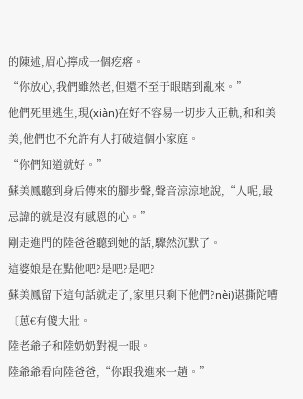的陳述,眉心擰成一個疙瘩。
“你放心,我們雖然老,但還不至于眼瞎到亂來。”
他們死里逃生,現(xiàn)在好不容易一切步入正軌,和和美美,他們也不允許有人打破這個小家庭。
“你們知道就好。”
蘇美鳳聽到身后傳來的腳步聲,聲音涼涼地說,“人呢,最忌諱的就是沒有感恩的心。”
剛走進門的陸爸爸聽到她的話,驟然沉默了。
這婆娘是在點他吧?是吧?是吧?
蘇美鳳留下這句話就走了,家里只剩下他們?nèi)谌撕陀嘈〔葸€有傻大壯。
陸老爺子和陸奶奶對視一眼。
陸爺爺看向陸爸爸,“你跟我進來一趟。”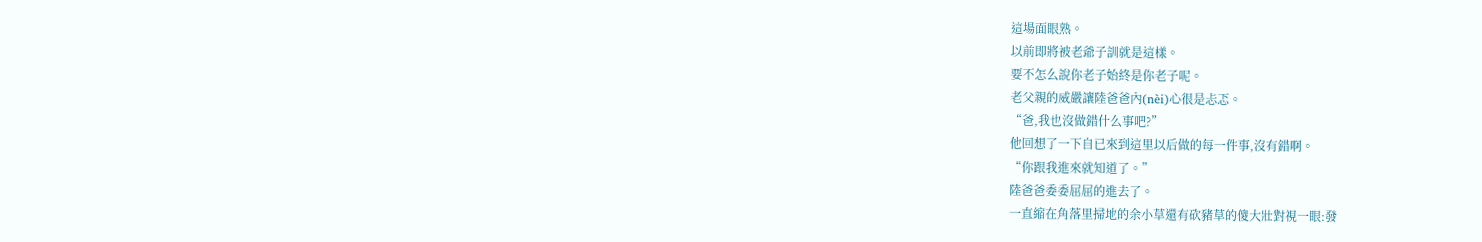這場面眼熟。
以前即將被老爺子訓就是這樣。
要不怎么說你老子始終是你老子呢。
老父親的威嚴讓陸爸爸內(nèi)心很是忐忑。
“爸,我也沒做錯什么事吧?”
他回想了一下自已來到這里以后做的每一件事,沒有錯啊。
“你跟我進來就知道了。”
陸爸爸委委屈屈的進去了。
一直縮在角落里掃地的余小草還有砍豬草的傻大壯對視一眼:發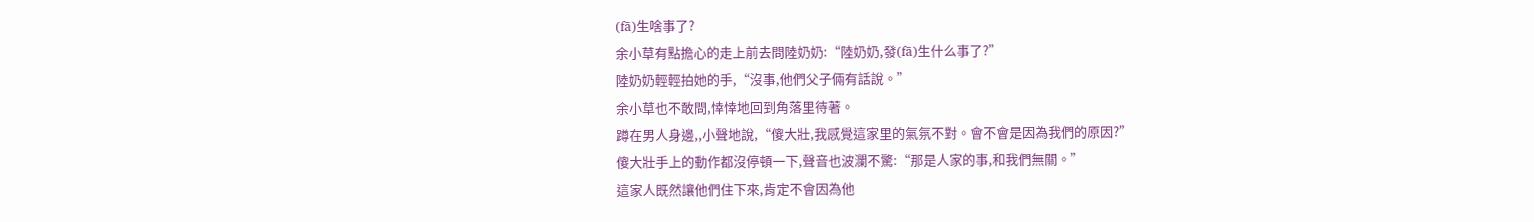(fā)生啥事了?
余小草有點擔心的走上前去問陸奶奶:“陸奶奶,發(fā)生什么事了?”
陸奶奶輕輕拍她的手,“沒事,他們父子倆有話說。”
余小草也不敢問,悻悻地回到角落里待著。
蹲在男人身邊,,小聲地說,“傻大壯,我感覺這家里的氣氛不對。會不會是因為我們的原因?”
傻大壯手上的動作都沒停頓一下,聲音也波瀾不驚:“那是人家的事,和我們無關。”
這家人既然讓他們住下來,肯定不會因為他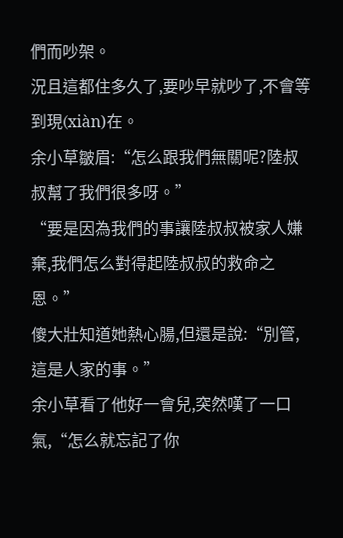們而吵架。
況且這都住多久了,要吵早就吵了,不會等到現(xiàn)在。
余小草皺眉:“怎么跟我們無關呢?陸叔叔幫了我們很多呀。”
“要是因為我們的事讓陸叔叔被家人嫌棄,我們怎么對得起陸叔叔的救命之恩。”
傻大壯知道她熱心腸,但還是說:“別管,這是人家的事。”
余小草看了他好一會兒,突然嘆了一口氣,“怎么就忘記了你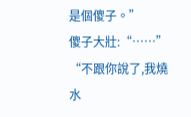是個傻子。”
傻子大壯:“……”
“不跟你說了,我燒水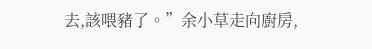去,該喂豬了。”余小草走向廚房,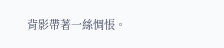背影帶著一絲惆悵。